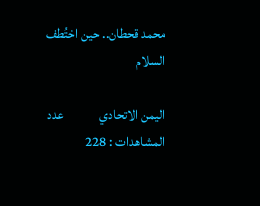محمد قحطان.. حين اختُطف السلام

اليمن الاتحادي             عدد المشاهدات : 228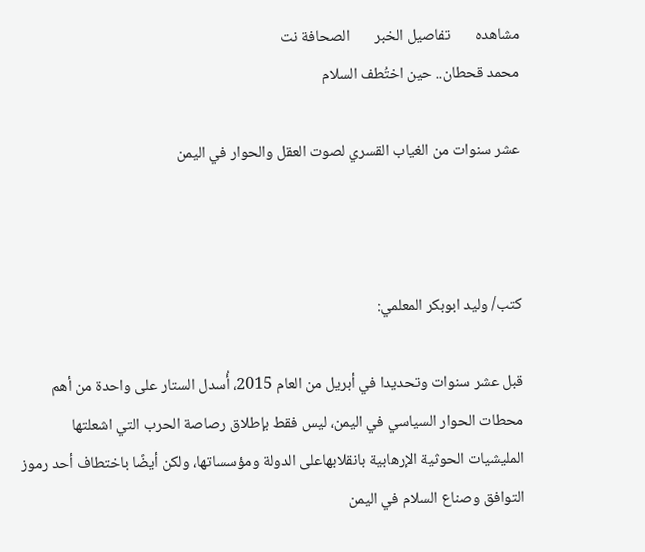مشاهده       تفاصيل الخبر       الصحافة نت
محمد قحطان.. حين اختُطف السلام

عشر سنوات من الغياب القسري لصوت العقل والحوار في اليمن



كتب/ وليد ابوبكر المعلمي:

قبل عشر سنوات وتحديدا في أبريل من العام 2015، أُسدل الستار على واحدة من أهم محطات الحوار السياسي في اليمن، ليس فقط بإطلاق رصاصة الحرب التي اشعلتها المليشيات الحوثية الإرهابية بانقلابهاعلى الدولة ومؤسساتها، ولكن أيضًا باختطاف أحد رموز التوافق وصناع السلام في اليمن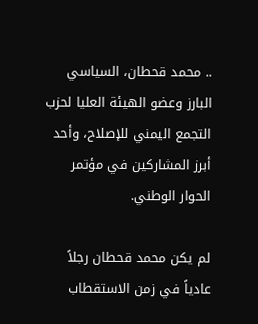.. محمد قحطان، السياسي البارز وعضو الهيئة العليا لحزب التجمع اليمني للإصلاح، وأحد أبرز المشاركين في مؤتمر الحوار الوطني.

لم يكن محمد قحطان رجلاً عادياً في زمن الاستقطاب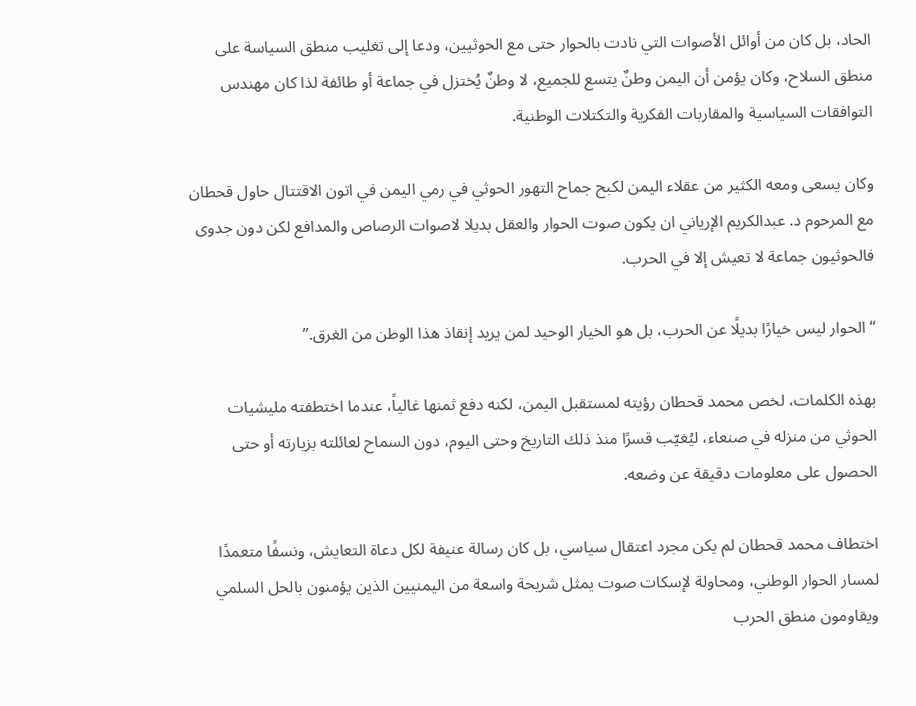الحاد، بل كان من أوائل الأصوات التي نادت بالحوار حتى مع الحوثيين، ودعا إلى تغليب منطق السياسة على منطق السلاح، وكان يؤمن أن اليمن وطنٌ يتسع للجميع، لا وطنٌ يُختزل في جماعة أو طائفة لذا كان مهندس التوافقات السياسية والمقاربات الفكرية والتكتلات الوطنية.

وكان يسعى ومعه الكثير من عقلاء اليمن لكبح جماح التهور الحوثي في رمي اليمن في اتون الاقتتال حاول قحطان مع المرحوم د. عبدالكريم الإرياني ان يكون صوت الحوار والعقل بديلا لاصوات الرصاص والمدافع لكن دون جدوى فالحوثيون جماعة لا تعيش إلا في الحرب.

“الحوار ليس خيارًا بديلًا عن الحرب، بل هو الخيار الوحيد لمن يريد إنقاذ هذا الوطن من الغرق.”

بهذه الكلمات، لخص محمد قحطان رؤيته لمستقبل اليمن، لكنه دفع ثمنها غالياً، عندما اختطفته مليشيات الحوثي من منزله في صنعاء، ليُغيّب قسرًا منذ ذلك التاريخ وحتى اليوم، دون السماح لعائلته بزيارته أو حتى الحصول على معلومات دقيقة عن وضعه.

اختطاف محمد قحطان لم يكن مجرد اعتقال سياسي، بل كان رسالة عنيفة لكل دعاة التعايش، ونسفًا متعمدًا لمسار الحوار الوطني، ومحاولة لإسكات صوت يمثل شريحة واسعة من اليمنيين الذين يؤمنون بالحل السلمي ويقاومون منطق الحرب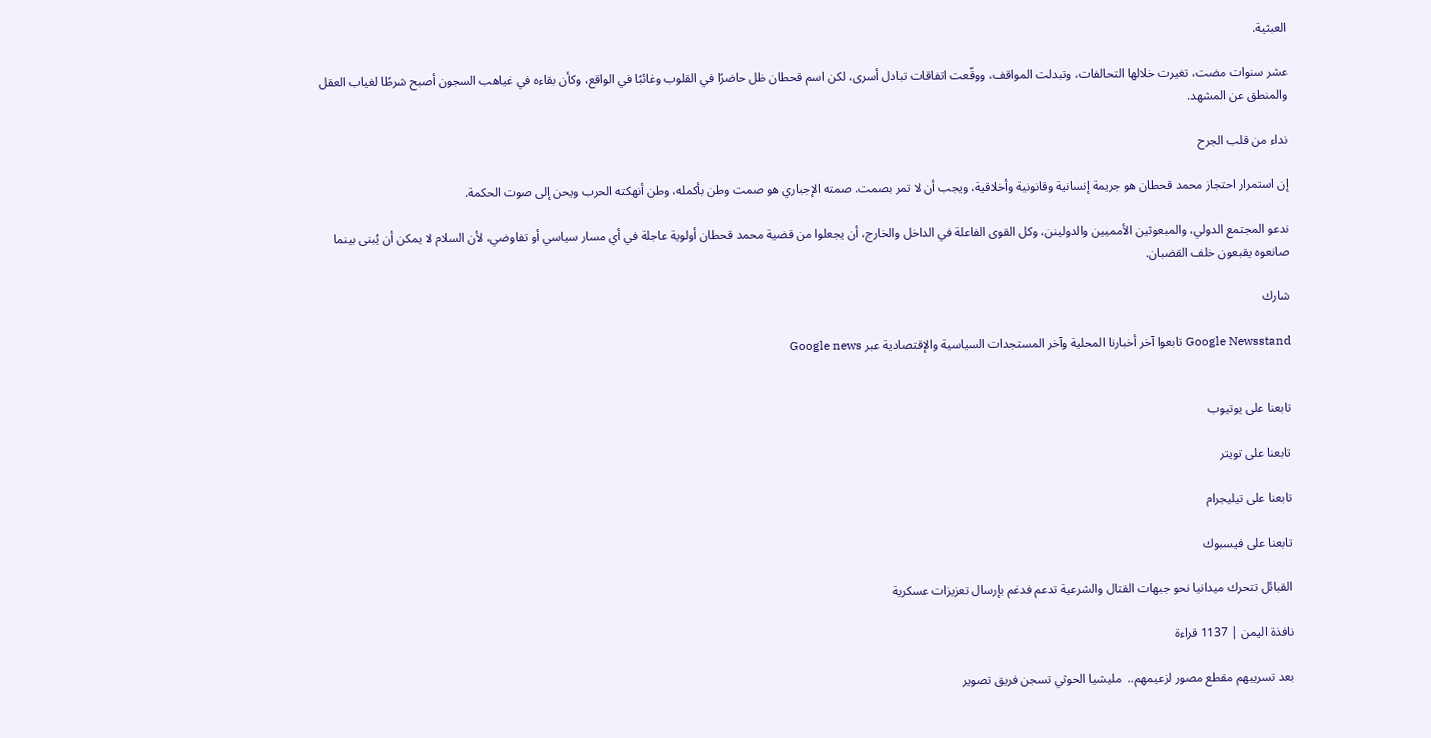العبثية.

عشر سنوات مضت، تغيرت خلالها التحالفات، وتبدلت المواقف، ووقّعت اتفاقات تبادل أسرى، لكن اسم قحطان ظل حاضرًا في القلوب وغائبًا في الواقع، وكأن بقاءه في غياهب السجون أصبح شرطًا لغياب العقل والمنطق عن المشهد.

نداء من قلب الجرح

إن استمرار احتجاز محمد قحطان هو جريمة إنسانية وقانونية وأخلاقية، ويجب أن لا تمر بصمت. صمته الإجباري هو صمت وطن بأكمله، وطن أنهكته الحرب ويحن إلى صوت الحكمة.

ندعو المجتمع الدولي، والمبعوثين الأمميين والدولينن، وكل القوى الفاعلة في الداخل والخارج، أن يجعلوا من قضية محمد قحطان أولوية عاجلة في أي مسار سياسي أو تفاوضي، لأن السلام لا يمكن أن يُبنى بينما صانعوه يقبعون خلف القضبان.

شارك

Google Newsstand تابعوا آخر أخبارنا المحلية وآخر المستجدات السياسية والإقتصادية عبر Google news


تابعنا على يوتيوب

تابعنا على تويتر

تابعنا على تيليجرام

تابعنا على فيسبوك

القبائل تتحرك ميدانيا نحو جبهات القتال والشرعية تدعم فدغم بإرسال تعزيزات عسكرية

نافذة اليمن | 1137 قراءة

بعد تسريبهم مقطع مصور لزعيمهم..  مليشيا الحوثي تسجن فريق تصوير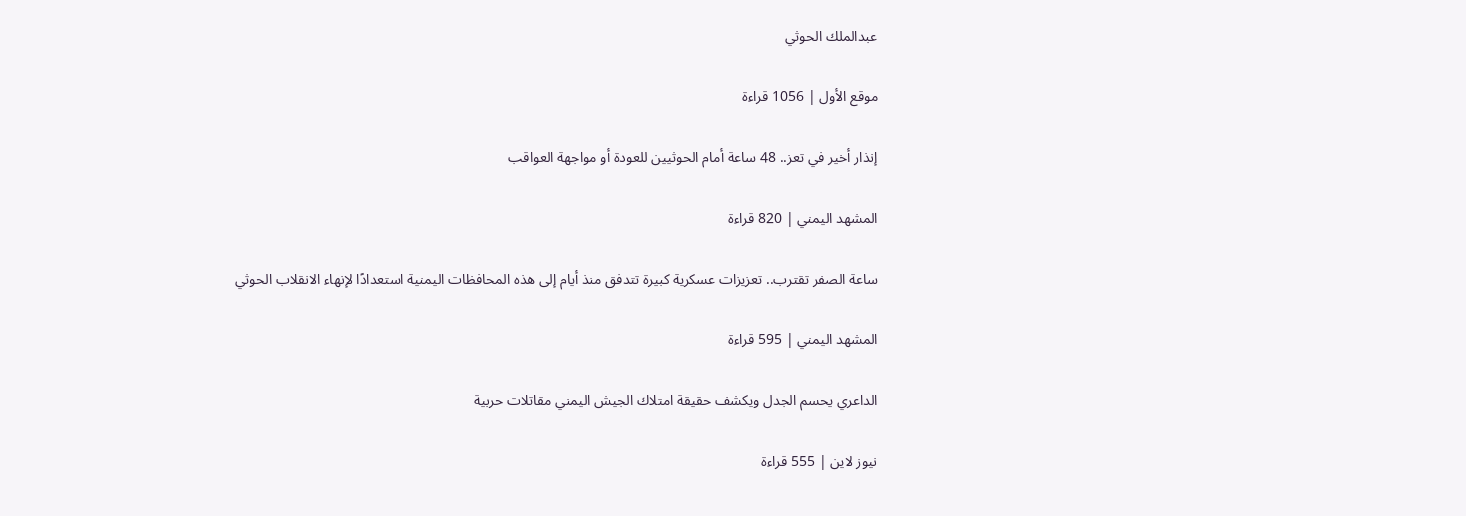عبدالملك الحوثي

موقع الأول | 1056 قراءة

إنذار أخير في تعز.. 48 ساعة أمام الحوثيين للعودة أو مواجهة العواقب

المشهد اليمني | 820 قراءة

ساعة الصفر تقترب.. تعزيزات عسكرية كبيرة تتدفق منذ أيام إلى هذه المحافظات اليمنية استعدادًا لإنهاء الانقلاب الحوثي

المشهد اليمني | 595 قراءة

الداعري يحسم الجدل ويكشف حقيقة امتلاك الجيش اليمني مقاتلات حربية

نيوز لاين | 555 قراءة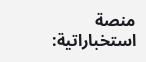منصة استخباراتية: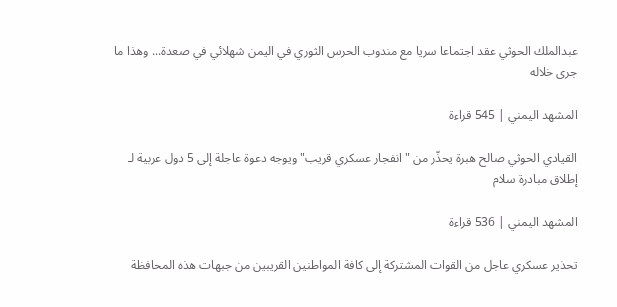عبدالملك الحوثي عقد اجتماعا سريا مع مندوب الحرس الثوري في اليمن شهلائي في صعدة... وهذا ما جرى خلاله

المشهد اليمني | 545 قراءة

القيادي الحوثي صالح هبرة يحذّر من "انفجار عسكري قريب" ويوجه دعوة عاجلة إلى 5 دول عربية لـ إطلاق مبادرة سلام

المشهد اليمني | 536 قراءة

تحذير عسكري عاجل من القوات المشتركة إلى كافة المواطنين القريبين من جبهات هذه المحافظة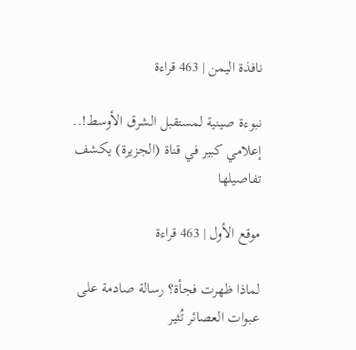نافذة اليمن | 463 قراءة

نبوءة صينية لمستقبل الشرق الأوسط!.. إعلامي كبير في قناة (الجزيرة) يكشف تفاصيلها

موقع الأول | 463 قراءة

لماذا ظهرت فجأة؟ رسالة صادمة على عبوات العصائر تُثير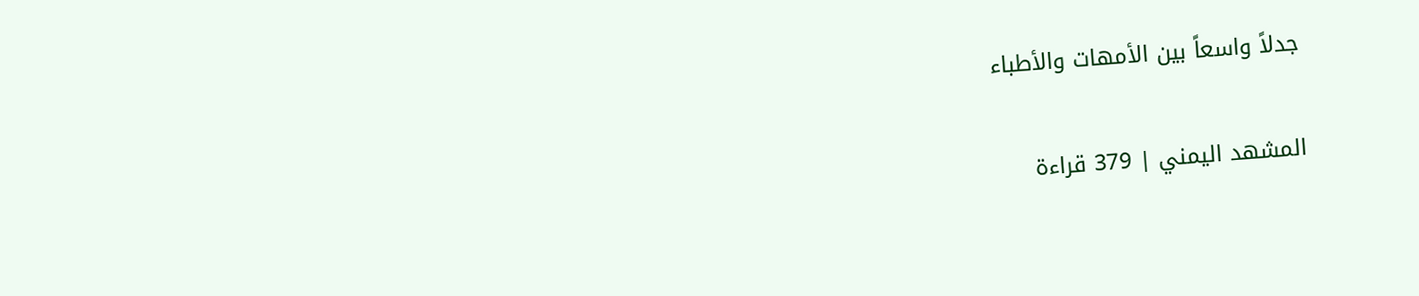جدلاً واسعاً بين الأمهات والأطباء

المشهد اليمني | 379 قراءة